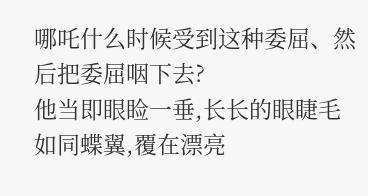哪吒什么时候受到这种委屈、然后把委屈咽下去?
他当即眼睑一垂,长长的眼睫毛如同蝶翼,覆在漂亮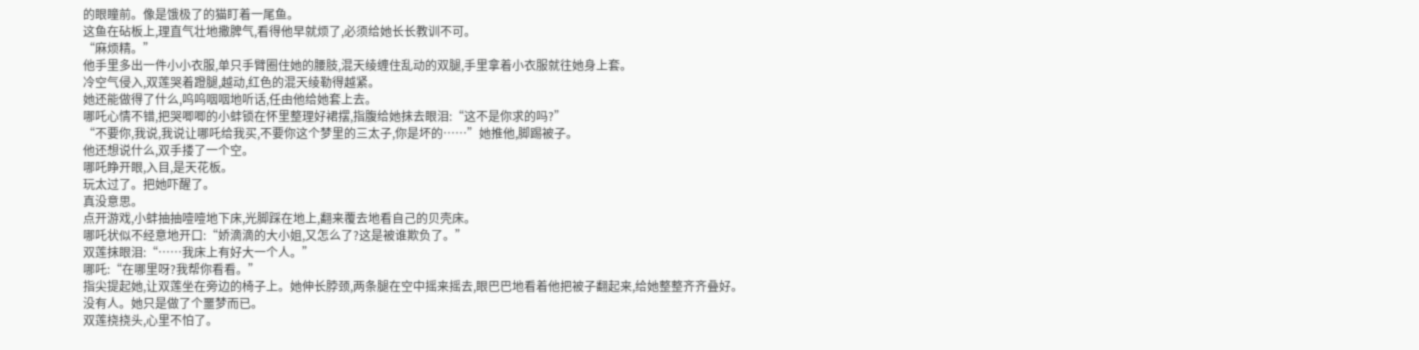的眼瞳前。像是饿极了的猫盯着一尾鱼。
这鱼在砧板上,理直气壮地撒脾气,看得他早就烦了,必须给她长长教训不可。
“麻烦精。”
他手里多出一件小小衣服,单只手臂圈住她的腰肢,混天绫缠住乱动的双腿,手里拿着小衣服就往她身上套。
冷空气侵入,双莲哭着蹬腿,越动,红色的混天绫勒得越紧。
她还能做得了什么,呜呜咽咽地听话,任由他给她套上去。
哪吒心情不错,把哭唧唧的小蚌锁在怀里整理好裙摆,指腹给她抹去眼泪:“这不是你求的吗?”
“不要你,我说,我说让哪吒给我买,不要你这个梦里的三太子,你是坏的……”她推他,脚踢被子。
他还想说什么,双手搂了一个空。
哪吒睁开眼,入目,是天花板。
玩太过了。把她吓醒了。
真没意思。
点开游戏,小蚌抽抽噎噎地下床,光脚踩在地上,翻来覆去地看自己的贝壳床。
哪吒状似不经意地开口:“娇滴滴的大小姐,又怎么了?这是被谁欺负了。”
双莲抹眼泪:“……我床上有好大一个人。”
哪吒:“在哪里呀?我帮你看看。”
指尖提起她,让双莲坐在旁边的椅子上。她伸长脖颈,两条腿在空中摇来摇去,眼巴巴地看着他把被子翻起来,给她整整齐齐叠好。
没有人。她只是做了个噩梦而已。
双莲挠挠头,心里不怕了。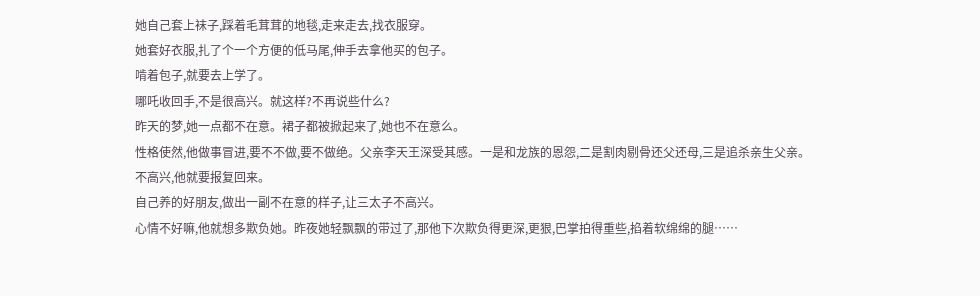她自己套上袜子,踩着毛茸茸的地毯,走来走去,找衣服穿。
她套好衣服,扎了个一个方便的低马尾,伸手去拿他买的包子。
啃着包子,就要去上学了。
哪吒收回手,不是很高兴。就这样?不再说些什么?
昨天的梦,她一点都不在意。裙子都被掀起来了,她也不在意么。
性格使然,他做事冒进,要不不做,要不做绝。父亲李天王深受其感。一是和龙族的恩怨,二是割肉剔骨还父还母,三是追杀亲生父亲。
不高兴,他就要报复回来。
自己养的好朋友,做出一副不在意的样子,让三太子不高兴。
心情不好嘛,他就想多欺负她。昨夜她轻飘飘的带过了,那他下次欺负得更深,更狠,巴掌拍得重些,掐着软绵绵的腿……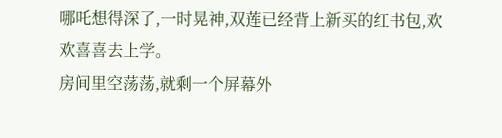哪吒想得深了,一时晃神,双莲已经背上新买的红书包,欢欢喜喜去上学。
房间里空荡荡,就剩一个屏幕外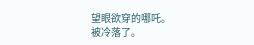望眼欲穿的哪吒。
被冷落了。